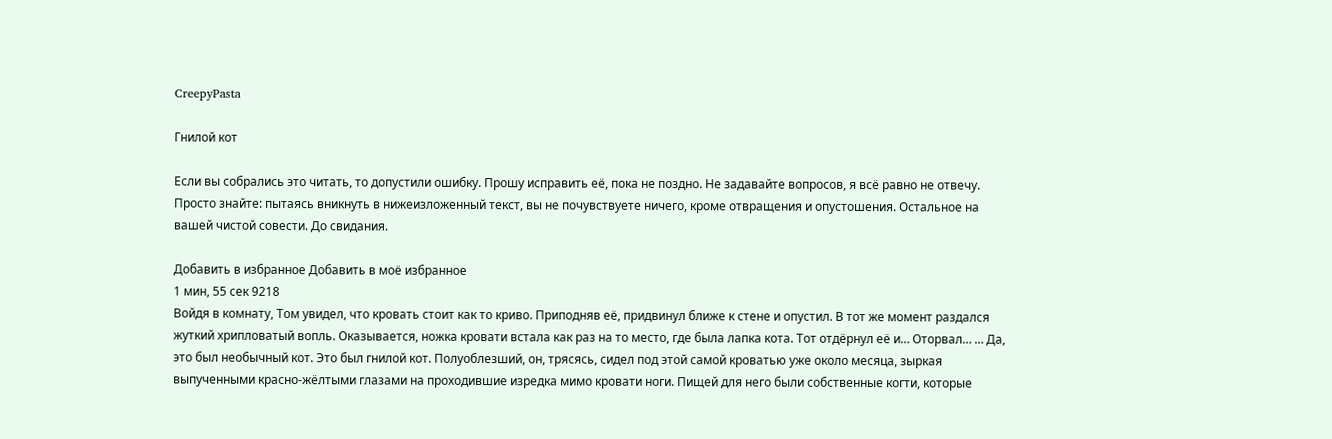CreepyPasta

Гнилой кот

Если вы собрались это читать, то допустили ошибку. Прошу исправить её, пока не поздно. Не задавайте вопросов, я всё равно не отвечу. Просто знайте: пытаясь вникнуть в нижеизложенный текст, вы не почувствуете ничего, кроме отвращения и опустошения. Остальное на вашей чистой совести. До свидания.

Добавить в избранное Добавить в моё избранное
1 мин, 55 сек 9218
Войдя в комнату, Том увидел, что кровать стоит как то криво. Приподняв её, придвинул ближе к стене и опустил. В тот же момент раздался жуткий хрипловатый вопль. Оказывается, ножка кровати встала как раз на то место, где была лапка кота. Тот отдёрнул её и… Оторвал… … Да, это был необычный кот. Это был гнилой кот. Полуоблезший, он, трясясь, сидел под этой самой кроватью уже около месяца, зыркая выпученными красно-жёлтыми глазами на проходившие изредка мимо кровати ноги. Пищей для него были собственные когти, которые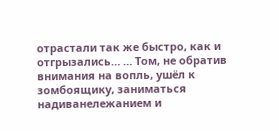отрастали так же быстро, как и отгрызались… … Том, не обратив внимания на вопль, ушёл к зомбоящику, заниматься надиванележанием и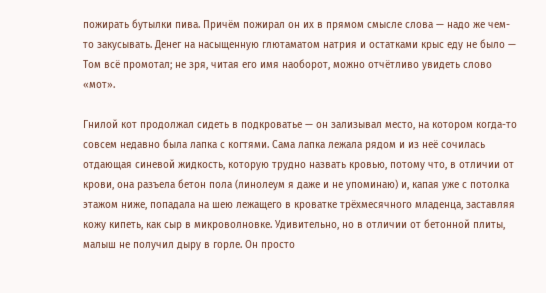пожирать бутылки пива. Причём пожирал он их в прямом смысле слова — надо же чем-то закусывать. Денег на насыщенную глютаматом натрия и остатками крыс еду не было — Том всё промотал; не зря, читая его имя наоборот, можно отчётливо увидеть слово «мот».

Гнилой кот продолжал сидеть в подкроватье — он зализывал место, на котором когда-то совсем недавно была лапка с когтями. Сама лапка лежала рядом и из неё сочилась отдающая синевой жидкость, которую трудно назвать кровью, потому что, в отличии от крови, она разъела бетон пола (линолеум я даже и не упоминаю) и, капая уже с потолка этажом ниже, попадала на шею лежащего в кроватке трёхмесячного младенца, заставляя кожу кипеть, как сыр в микроволновке. Удивительно, но в отличии от бетонной плиты, малыш не получил дыру в горле. Он просто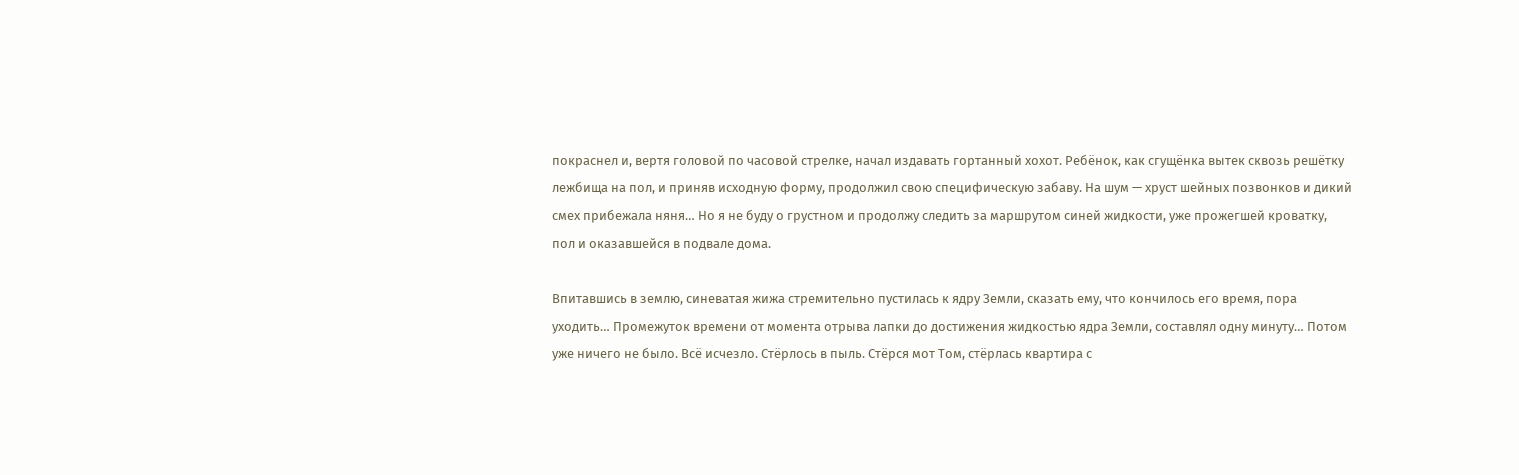покраснел и, вертя головой по часовой стрелке, начал издавать гортанный хохот. Ребёнок, как сгущёнка вытек сквозь решётку лежбища на пол, и приняв исходную форму, продолжил свою специфическую забаву. На шум — хруст шейных позвонков и дикий смех прибежала няня… Но я не буду о грустном и продолжу следить за маршрутом синей жидкости, уже прожегшей кроватку, пол и оказавшейся в подвале дома.

Впитавшись в землю, синеватая жижа стремительно пустилась к ядру Земли, сказать ему, что кончилось его время, пора уходить… Промежуток времени от момента отрыва лапки до достижения жидкостью ядра Земли, составлял одну минуту… Потом уже ничего не было. Всё исчезло. Стёрлось в пыль. Стёрся мот Том, стёрлась квартира с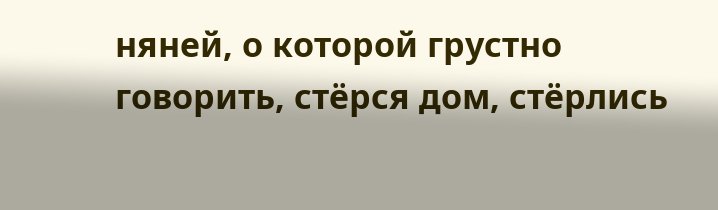няней, о которой грустно говорить, стёрся дом, стёрлись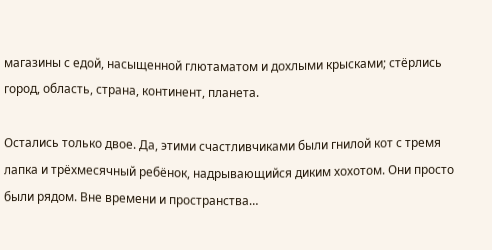магазины с едой, насыщенной глютаматом и дохлыми крысками; стёрлись город, область, страна, континент, планета.

Остались только двое. Да, этими счастливчиками были гнилой кот с тремя лапка и трёхмесячный ребёнок, надрывающийся диким хохотом. Они просто были рядом. Вне времени и пространства…